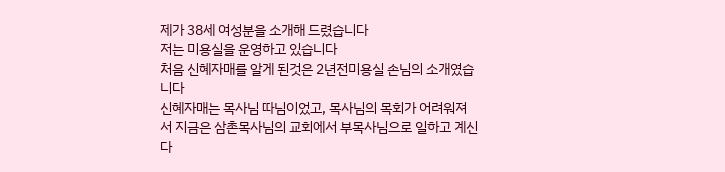제가 38세 여성분을 소개해 드렸습니다
저는 미용실을 운영하고 있습니다
처음 신혜자매를 알게 된것은 2년전미용실 손님의 소개였습니다
신혜자매는 목사님 따님이었고, 목사님의 목회가 어려워져서 지금은 삼촌목사님의 교회에서 부목사님으로 일하고 계신다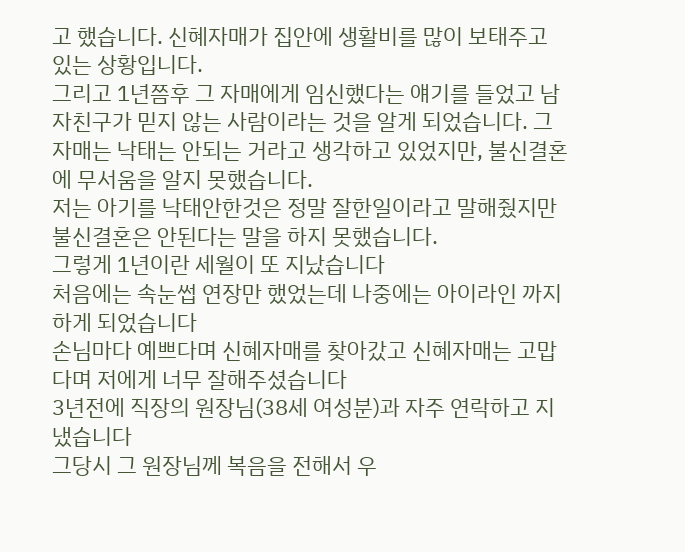고 했습니다. 신혜자매가 집안에 생활비를 많이 보태주고 있는 상황입니다.
그리고 1년쯤후 그 자매에게 임신했다는 얘기를 들었고 남자친구가 믿지 않는 사람이라는 것을 알게 되었습니다. 그 자매는 낙태는 안되는 거라고 생각하고 있었지만, 불신결혼에 무서움을 알지 못했습니다.
저는 아기를 낙태안한것은 정말 잘한일이라고 말해줬지만 불신결혼은 안된다는 말을 하지 못했습니다.
그렇게 1년이란 세월이 또 지났습니다
처음에는 속눈썹 연장만 했었는데 나중에는 아이라인 까지 하게 되었습니다
손님마다 예쁘다며 신혜자매를 찾아갔고 신혜자매는 고맙다며 저에게 너무 잘해주셨습니다
3년전에 직장의 원장님(38세 여성분)과 자주 연락하고 지냈습니다
그당시 그 원장님께 복음을 전해서 우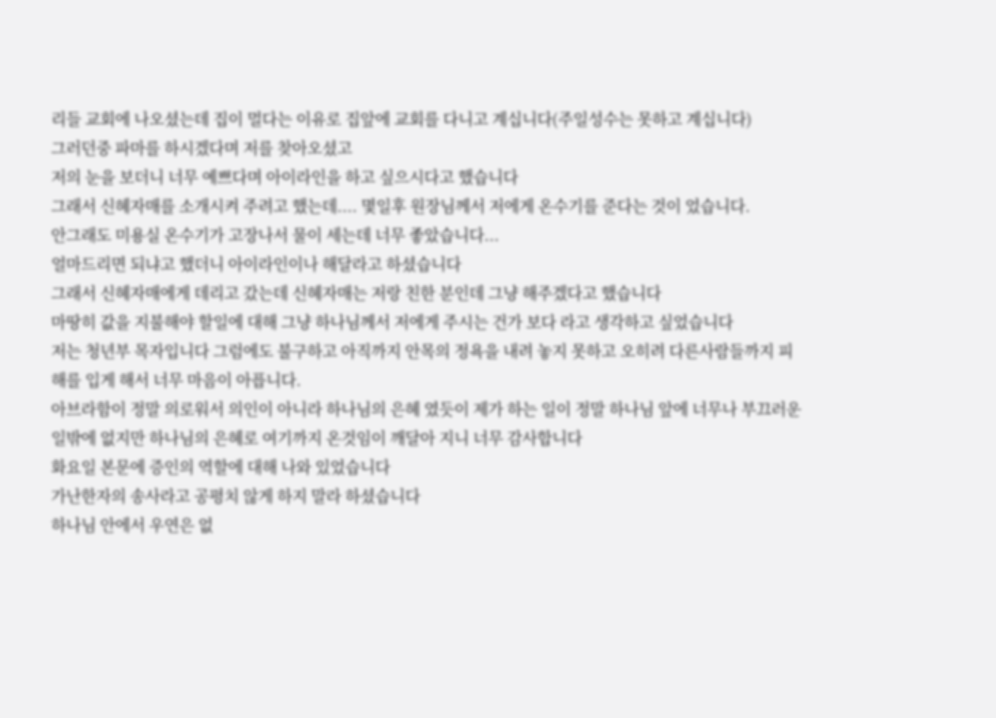리들 교회에 나오셨는데 집이 멀다는 이유로 집앞에 교회를 다니고 계십니다(주일성수는 못하고 계십니다)
그러던중 파마를 하시겠다며 저를 찾아오셨고
저의 눈을 보더니 너무 예쁘다며 아이라인을 하고 싶으시다고 했습니다
그래서 신혜자매를 소개시켜 주려고 했는데.... 몇일후 원장님께서 저에게 온수기를 준다는 것이 었습니다.
안그래도 미용실 온수기가 고장나서 물이 세는데 너무 좋았습니다...
얼마드리면 되냐고 했더니 아이라인이나 해달라고 하셨습니다
그래서 신혜자매에게 데리고 갔는데 신혜자매는 저랑 친한 분인데 그냥 해주겠다고 했습니다
마땅히 값을 지불해야 할일에 대해 그냥 하나님께서 저에게 주시는 건가 보다 라고 생각하고 싶었습니다
저는 청년부 목자입니다 그럼에도 불구하고 아직까지 안목의 정욕을 내려 놓지 못하고 오히려 다른사람들까지 피해를 입게 해서 너무 마음이 아픕니다.
아브라함이 정말 의로워서 의인이 아니라 하나님의 은혜 였듯이 제가 하는 일이 정말 하나님 앞에 너무나 부끄러운 일밖에 없지만 하나님의 은혜로 여기까지 온것임이 깨달아 지니 너무 감사합니다
화요일 본문에 증인의 역할에 대해 나와 있었습니다
가난한자의 송사라고 공평치 않게 하지 말라 하셨습니다
하나님 안에서 우연은 없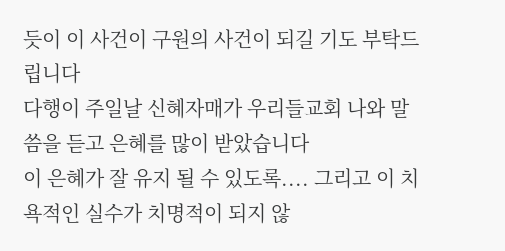듯이 이 사건이 구원의 사건이 되길 기도 부탁드립니다
다행이 주일날 신혜자매가 우리들교회 나와 말씀을 듣고 은혜를 많이 받았습니다
이 은혜가 잘 유지 될 수 있도록.... 그리고 이 치욕적인 실수가 치명적이 되지 않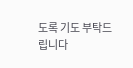도록 기도 부탁드립니다